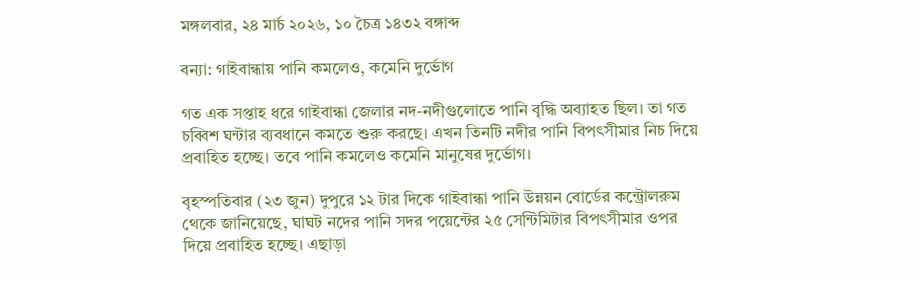মঙ্গলবার, ২৪ মার্চ ২০২৬, ১০ চৈত্র ১৪৩২ বঙ্গাব্দ

বন্যা: গাইবান্ধায় পানি কমলেও, কমেনি দুর্ভোগ

গত এক সপ্তাহ ধরে গাইবান্ধা জেলার নদ-নদীগুলোতে পানি বৃদ্ধি অব্যাহত ছিল। তা গত চব্বিশ ঘন্টার ব্যবধানে কমতে শুরু করছে। এখন তিনটি নদীর পানি বিপৎসীমার নিচ দিয়ে প্রবাহিত হচ্ছে। তবে পানি কমলেও কমেনি মানুষের দুর্ভোগ।

বৃহস্পতিবার (২৩ জুন) দুপুরে ১২ টার দিকে গাইবান্ধা পানি উন্নয়ন বোর্ডের কন্ট্রোলরুম থেকে জানিয়েছে, ঘাঘট নদের পানি সদর পয়েন্টের ২৫ সেন্টিমিটার বিপৎসীমার ওপর দিয়ে প্রবাহিত হচ্ছে। এছাড়া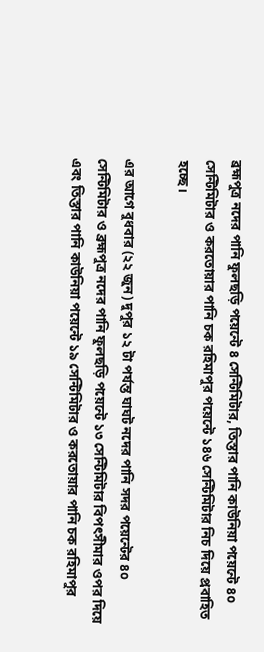ব্রহ্মপুত্র নদের পানি ফুলছড়ি পয়েন্টে ৪ সেন্টিমিটার, তিস্তার পানি কাউনিয়া পয়েন্টে ৪০ সেন্টিমিটার ও করতোয়ার পানি চক রহিমাপুর পয়েন্টে ১৪৬ সেন্টিমিটার নিচ দিয়ে প্রবাহিত হচ্ছে।

এর আগে বুধবার (২২ জুন) দুপুর ১২ টা পর্যন্ত ঘাঘট নদের পানি সদর পয়েন্টের ৪০ সেন্টিমিটার ও ব্রহ্মপুত্র নদের পানি ফুলছড়ি পয়েন্টে ১৩ সেন্টিমিটার বিপৎসীমার ওপর দিয়ে এবং তিস্তার পানি কাউনিয়া পয়েন্টে ১৯ সেন্টিমিটার ও করতোয়ার পানি চক রহিমাপুর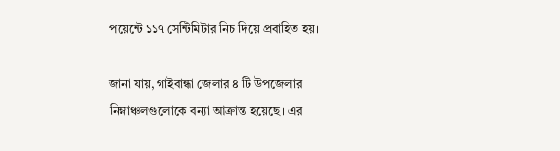পয়েন্টে ১১৭ সেন্টিমিটার নিচ দিয়ে প্রবাহিত হয়।

জানা যায়, গাইবান্ধা জেলার ৪ টি উপজেলার নিম্নাঞ্চলগুলোকে বন্যা আক্রান্ত হয়েছে। এর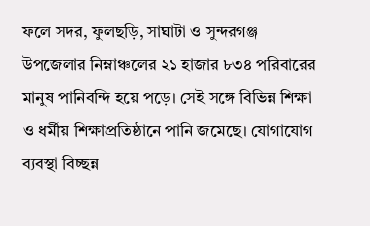ফলে সদর, ফুলছড়ি, সাঘাটা ও সুন্দরগঞ্জ উপজেলার নিম্নাঞ্চলের ২১ হাজার ৮৩৪ পরিবারের মানুষ পানিবন্দি হয়ে পড়ে। সেই সঙ্গে বিভিন্ন শিক্ষা ও ধর্মীয় শিক্ষাপ্রতিষ্ঠানে পানি জমেছে। যোগাযোগ ব্যবস্থা বিচ্ছন্ন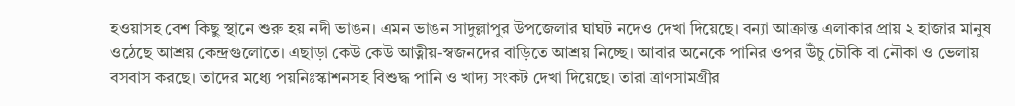হওয়াসহ বেশ কিছু স্থানে শুরু হয় নদী ভাঙন। এমন ভাঙন সাদুল্লাপুর উপজেলার ঘাঘট নদেও দেখা দিয়েছে। বন্যা আক্রান্ত এলাকার প্রায় ২ হাজার মানুষ ওঠেছে আশ্রয় কেন্দ্রগুলোতে। এছাড়া কেউ কেউ আত্নীয়-স্বজনদের বাড়িতে আশ্রয় নিচ্ছে। আবার অনেকে পানির ওপর উঁচু চৌকি বা নৌকা ও ভেলায় বসবাস করছে। তাদের মধ্যে পয়নিঃস্কাশনসহ বিশুদ্ধ পানি ও খাদ্য সংকট দেখা দিয়েছে। তারা ত্রাণসামগ্রীর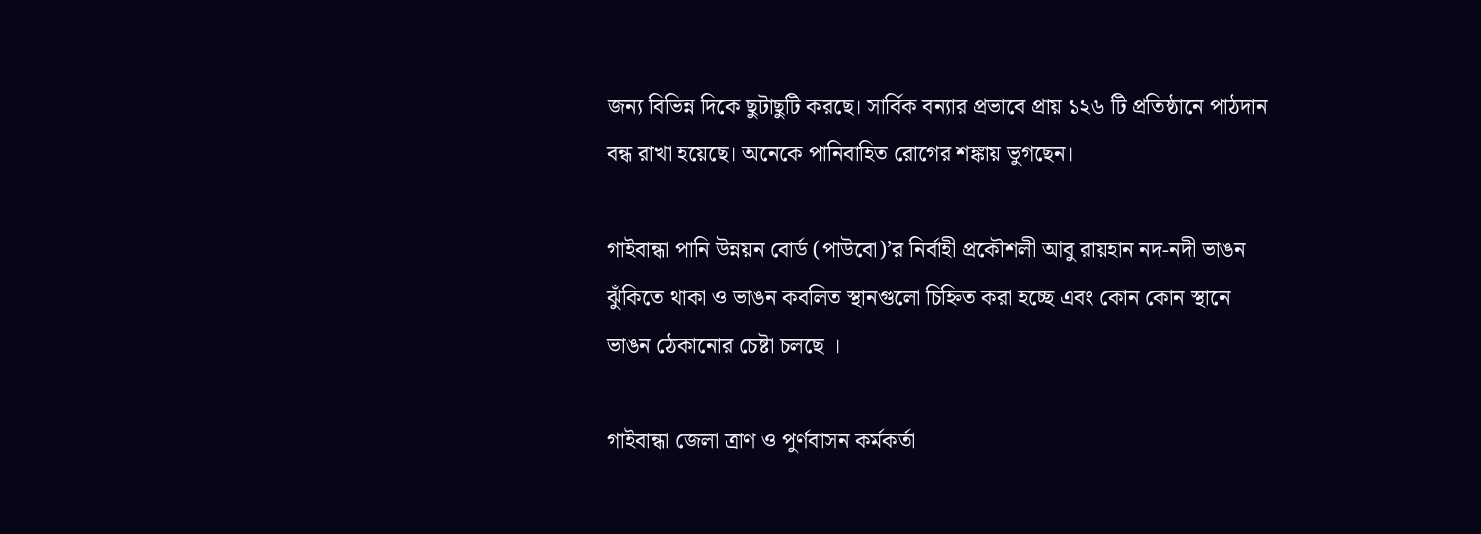জন্য বিভিন্ন দিকে ছুটাছুটি করছে। সার্বিক বন্যার প্রভাবে প্রায় ১২৬ টি প্রতিষ্ঠানে পাঠদান বন্ধ রাখা হয়েছে। অনেকে পানিবাহিত রোগের শঙ্কায় ভুগছেন।

গাইবান্ধা পানি উন্নয়ন বোর্ড (পাউবো)’র নির্বাহী প্রকৌশলী আবু রায়হান নদ-নদী ভাঙন ঝুঁকিতে থাকা ও ভাঙন কবলিত স্থানগুলো চিহ্নিত করা হচ্ছে এবং কোন কোন স্থানে ভাঙন ঠেকানোর চেষ্টা চলছে ।

গাইবান্ধা জেলা ত্রাণ ও পুর্ণবাসন কর্মকর্তা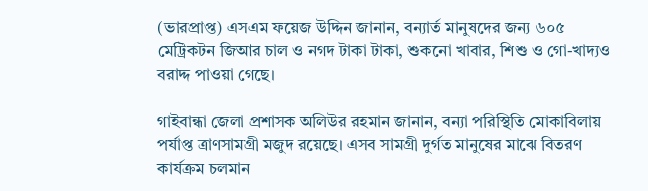(ভারপ্রাপ্ত) এসএম ফয়েজ উদ্দিন জানান, বন্যার্ত মানুষদের জন্য ৬০৫ মেট্রিকটন জিআর চাল ও নগদ টাকা টাকা, শুকনো খাবার, শিশু ও গো-খাদ্যও বরাদ্দ পাওয়া গেছে।

গাইবান্ধা জেলা প্রশাসক অলিউর রহমান জানান, বন্যা পরিস্থিতি মোকাবিলায় পর্যাপ্ত ত্রাণসামগ্রী মজুদ রয়েছে। এসব সামগ্রী দুর্গত মানুষের মাঝে বিতরণ কার্যক্রম চলমান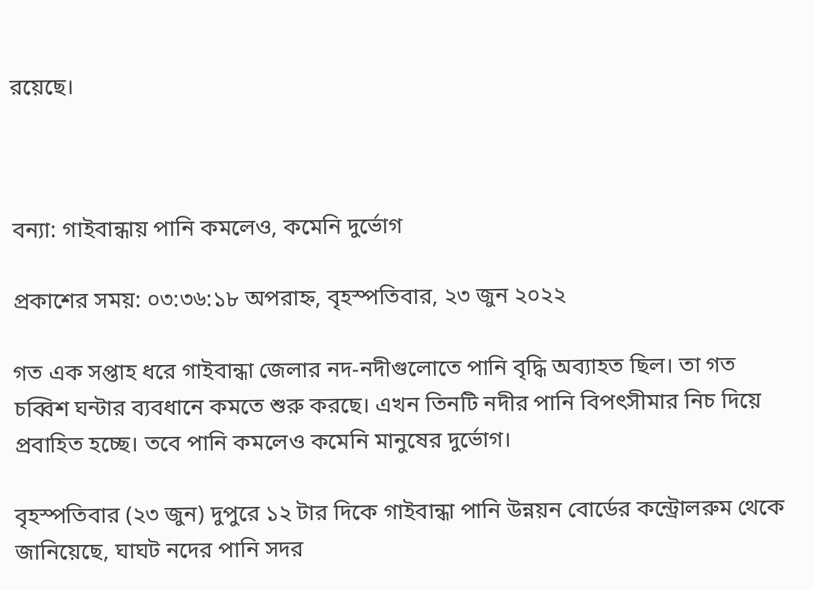রয়েছে।



বন্যা: গাইবান্ধায় পানি কমলেও, কমেনি দুর্ভোগ

প্রকাশের সময়: ০৩:৩৬:১৮ অপরাহ্ন, বৃহস্পতিবার, ২৩ জুন ২০২২

গত এক সপ্তাহ ধরে গাইবান্ধা জেলার নদ-নদীগুলোতে পানি বৃদ্ধি অব্যাহত ছিল। তা গত চব্বিশ ঘন্টার ব্যবধানে কমতে শুরু করছে। এখন তিনটি নদীর পানি বিপৎসীমার নিচ দিয়ে প্রবাহিত হচ্ছে। তবে পানি কমলেও কমেনি মানুষের দুর্ভোগ।

বৃহস্পতিবার (২৩ জুন) দুপুরে ১২ টার দিকে গাইবান্ধা পানি উন্নয়ন বোর্ডের কন্ট্রোলরুম থেকে জানিয়েছে, ঘাঘট নদের পানি সদর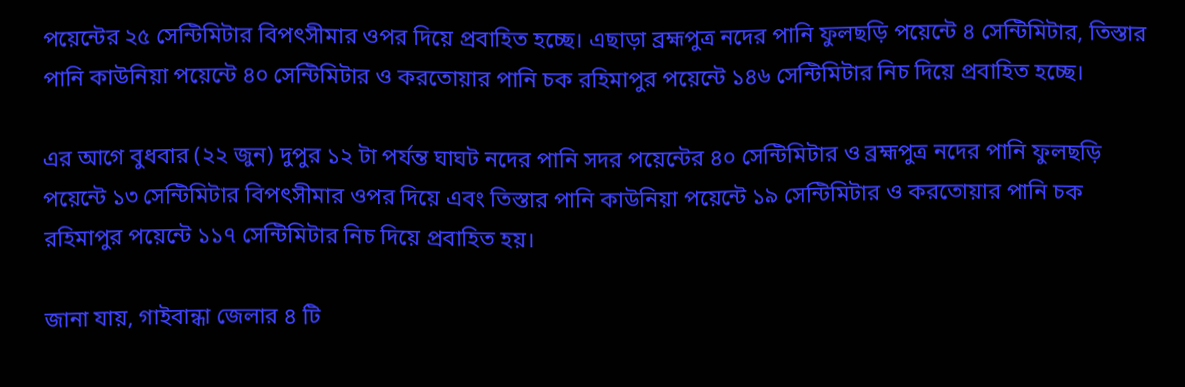পয়েন্টের ২৫ সেন্টিমিটার বিপৎসীমার ওপর দিয়ে প্রবাহিত হচ্ছে। এছাড়া ব্রহ্মপুত্র নদের পানি ফুলছড়ি পয়েন্টে ৪ সেন্টিমিটার, তিস্তার পানি কাউনিয়া পয়েন্টে ৪০ সেন্টিমিটার ও করতোয়ার পানি চক রহিমাপুর পয়েন্টে ১৪৬ সেন্টিমিটার নিচ দিয়ে প্রবাহিত হচ্ছে।

এর আগে বুধবার (২২ জুন) দুপুর ১২ টা পর্যন্ত ঘাঘট নদের পানি সদর পয়েন্টের ৪০ সেন্টিমিটার ও ব্রহ্মপুত্র নদের পানি ফুলছড়ি পয়েন্টে ১৩ সেন্টিমিটার বিপৎসীমার ওপর দিয়ে এবং তিস্তার পানি কাউনিয়া পয়েন্টে ১৯ সেন্টিমিটার ও করতোয়ার পানি চক রহিমাপুর পয়েন্টে ১১৭ সেন্টিমিটার নিচ দিয়ে প্রবাহিত হয়।

জানা যায়, গাইবান্ধা জেলার ৪ টি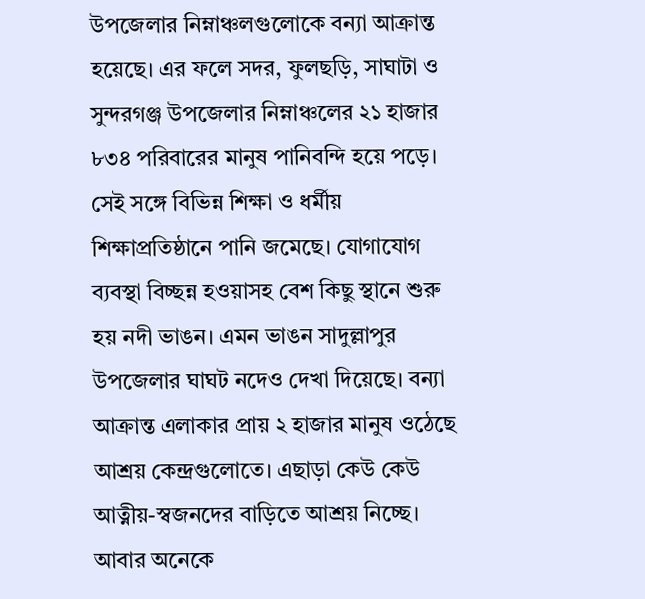উপজেলার নিম্নাঞ্চলগুলোকে বন্যা আক্রান্ত হয়েছে। এর ফলে সদর, ফুলছড়ি, সাঘাটা ও সুন্দরগঞ্জ উপজেলার নিম্নাঞ্চলের ২১ হাজার ৮৩৪ পরিবারের মানুষ পানিবন্দি হয়ে পড়ে। সেই সঙ্গে বিভিন্ন শিক্ষা ও ধর্মীয় শিক্ষাপ্রতিষ্ঠানে পানি জমেছে। যোগাযোগ ব্যবস্থা বিচ্ছন্ন হওয়াসহ বেশ কিছু স্থানে শুরু হয় নদী ভাঙন। এমন ভাঙন সাদুল্লাপুর উপজেলার ঘাঘট নদেও দেখা দিয়েছে। বন্যা আক্রান্ত এলাকার প্রায় ২ হাজার মানুষ ওঠেছে আশ্রয় কেন্দ্রগুলোতে। এছাড়া কেউ কেউ আত্নীয়-স্বজনদের বাড়িতে আশ্রয় নিচ্ছে। আবার অনেকে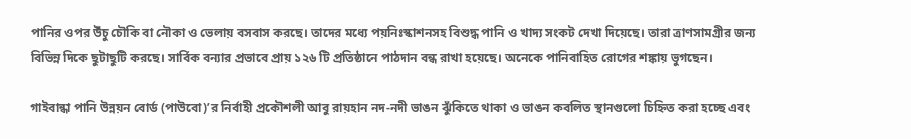পানির ওপর উঁচু চৌকি বা নৌকা ও ভেলায় বসবাস করছে। তাদের মধ্যে পয়নিঃস্কাশনসহ বিশুদ্ধ পানি ও খাদ্য সংকট দেখা দিয়েছে। তারা ত্রাণসামগ্রীর জন্য বিভিন্ন দিকে ছুটাছুটি করছে। সার্বিক বন্যার প্রভাবে প্রায় ১২৬ টি প্রতিষ্ঠানে পাঠদান বন্ধ রাখা হয়েছে। অনেকে পানিবাহিত রোগের শঙ্কায় ভুগছেন।

গাইবান্ধা পানি উন্নয়ন বোর্ড (পাউবো)’র নির্বাহী প্রকৌশলী আবু রায়হান নদ-নদী ভাঙন ঝুঁকিতে থাকা ও ভাঙন কবলিত স্থানগুলো চিহ্নিত করা হচ্ছে এবং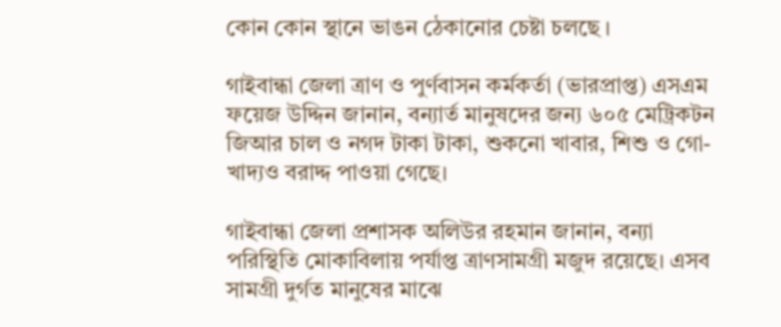কোন কোন স্থানে ভাঙন ঠেকানোর চেষ্টা চলছে ।

গাইবান্ধা জেলা ত্রাণ ও পুর্ণবাসন কর্মকর্তা (ভারপ্রাপ্ত) এসএম ফয়েজ উদ্দিন জানান, বন্যার্ত মানুষদের জন্য ৬০৫ মেট্রিকটন জিআর চাল ও নগদ টাকা টাকা, শুকনো খাবার, শিশু ও গো-খাদ্যও বরাদ্দ পাওয়া গেছে।

গাইবান্ধা জেলা প্রশাসক অলিউর রহমান জানান, বন্যা পরিস্থিতি মোকাবিলায় পর্যাপ্ত ত্রাণসামগ্রী মজুদ রয়েছে। এসব সামগ্রী দুর্গত মানুষের মাঝে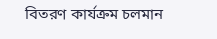বিতরণ কার্যক্রম চলমান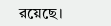রয়েছে।